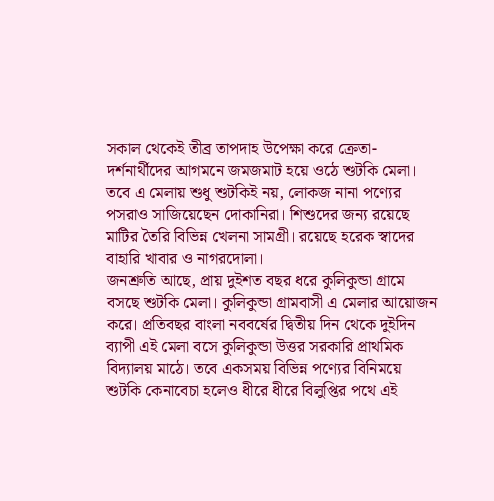সকাল থেকেই তীব্র তাপদাহ উপেক্ষা করে ক্রেতা-দর্শনার্থীদের আগমনে জমজমাট হয়ে ওঠে শুটকি মেলা। তবে এ মেলায় শুধু শুটকিই নয়, লোকজ নানা পণ্যের পসরাও সাজিয়েছেন দোকানিরা। শিশুদের জন্য রয়েছে মাটির তৈরি বিভিন্ন খেলনা সামগ্রী। রয়েছে হরেক স্বাদের বাহারি খাবার ও নাগরদোলা।
জনশ্রুতি আছে, প্রায় দুইশত বছর ধরে কুলিকুন্ডা গ্রামে বসছে শুটকি মেলা। কুলিকুন্ডা গ্রামবাসী এ মেলার আয়োজন করে। প্রতিবছর বাংলা নববর্ষের দ্বিতীয় দিন থেকে দুইদিন ব্যাপী এই মেলা বসে কুলিকুন্ডা উত্তর সরকারি প্রাথমিক বিদ্যালয় মাঠে। তবে একসময় বিভিন্ন পণ্যের বিনিময়ে শুটকি কেনাবেচা হলেও ধীরে ধীরে বিলুপ্তির পথে এই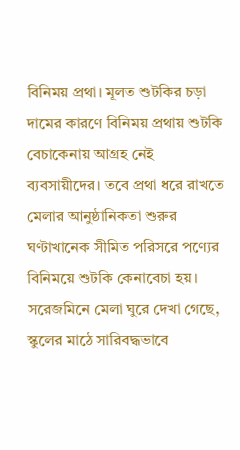বিনিময় প্রথা। মূলত শুটকির চড়া দামের কারণে বিনিময় প্রথায় শুটকি বেচাকেনায় আগ্রহ নেই ব্যবসায়ীদের। তবে প্রথা ধরে রাখতে মেলার আনুষ্ঠানিকতা শুরুর ঘণ্টাখানেক সীমিত পরিসরে পণ্যের বিনিময়ে শুটকি কেনাবেচা হয়।
সরেজমিনে মেলা ঘুরে দেখা গেছে, স্কুলের মাঠে সারিবদ্ধভাবে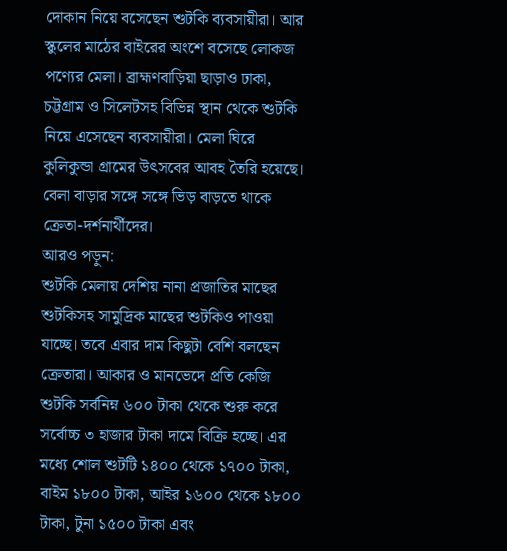দোকান নিয়ে বসেছেন শুটকি ব্যবসায়ীরা। আর স্কুলের মাঠের বাইরের অংশে বসেছে লোকজ পণ্যের মেলা। ব্রাহ্মণবাড়িয়া ছাড়াও ঢাকা, চট্টগ্রাম ও সিলেটসহ বিভিন্ন স্থান থেকে শুটকি নিয়ে এসেছেন ব্যবসায়ীরা। মেলা ঘিরে কুলিকুন্ডা গ্রামের উৎসবের আবহ তৈরি হয়েছে। বেলা বাড়ার সঙ্গে সঙ্গে ভিড় বাড়তে থাকে ক্রেতা-দর্শনার্থীদের।
আরও পড়ুন:
শুটকি মেলায় দেশিয় নানা প্রজাতির মাছের শুটকিসহ সামুদ্রিক মাছের শুটকিও পাওয়া যাচ্ছে। তবে এবার দাম কিছুটা বেশি বলছেন ক্রেতারা। আকার ও মানভেদে প্রতি কেজি শুটকি সর্বনিম্ন ৬০০ টাকা থেকে শুরু করে সর্বোচ্চ ৩ হাজার টাকা দামে বিক্রি হচ্ছে। এর মধ্যে শোল শুটটি ১৪০০ থেকে ১৭০০ টাকা, বাইম ১৮০০ টাকা, আইর ১৬০০ থেকে ১৮০০ টাকা, টুনা ১৫০০ টাকা এবং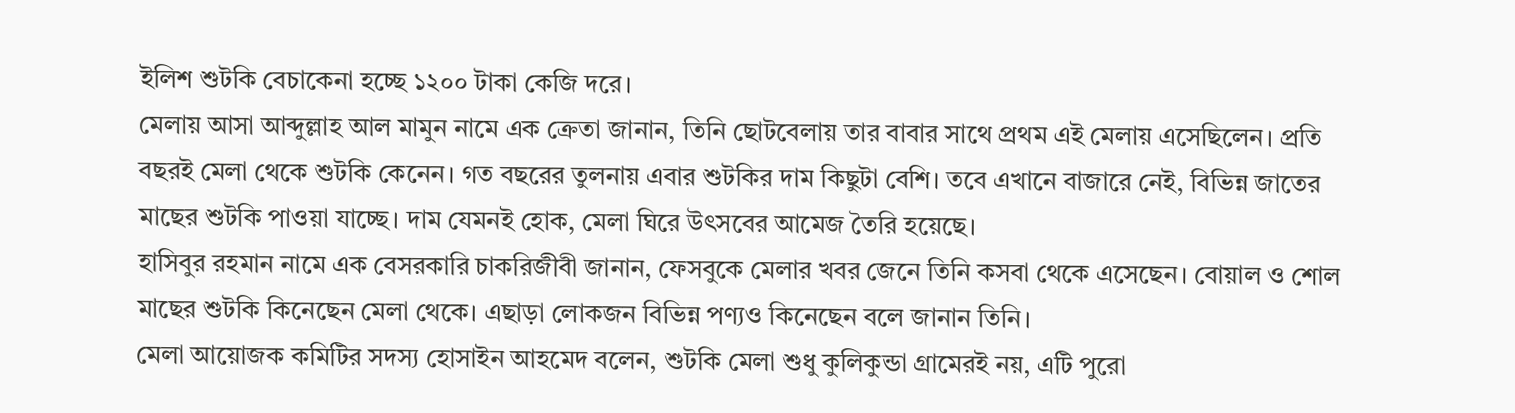ইলিশ শুটকি বেচাকেনা হচ্ছে ১২০০ টাকা কেজি দরে।
মেলায় আসা আব্দুল্লাহ আল মামুন নামে এক ক্রেতা জানান, তিনি ছোটবেলায় তার বাবার সাথে প্রথম এই মেলায় এসেছিলেন। প্রতি বছরই মেলা থেকে শুটকি কেনেন। গত বছরের তুলনায় এবার শুটকির দাম কিছুটা বেশি। তবে এখানে বাজারে নেই, বিভিন্ন জাতের মাছের শুটকি পাওয়া যাচ্ছে। দাম যেমনই হোক, মেলা ঘিরে উৎসবের আমেজ তৈরি হয়েছে।
হাসিবুর রহমান নামে এক বেসরকারি চাকরিজীবী জানান, ফেসবুকে মেলার খবর জেনে তিনি কসবা থেকে এসেছেন। বোয়াল ও শোল মাছের শুটকি কিনেছেন মেলা থেকে। এছাড়া লোকজন বিভিন্ন পণ্যও কিনেছেন বলে জানান তিনি।
মেলা আয়োজক কমিটির সদস্য হোসাইন আহমেদ বলেন, শুটকি মেলা শুধু কুলিকুন্ডা গ্রামেরই নয়, এটি পুরো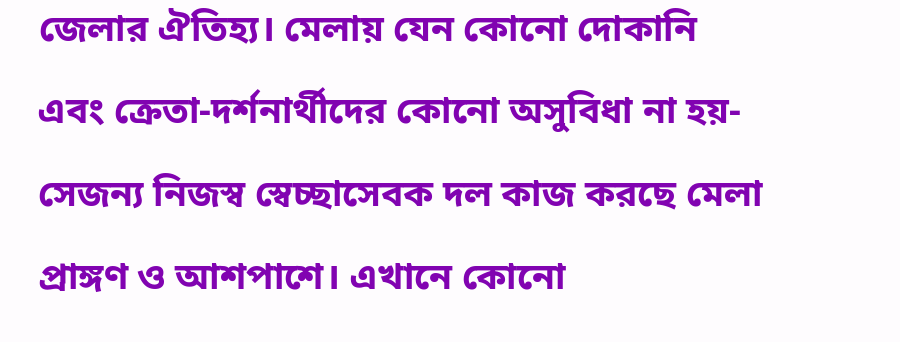জেলার ঐতিহ্য। মেলায় যেন কোনো দোকানি এবং ক্রেতা-দর্শনার্থীদের কোনো অসুবিধা না হয়- সেজন্য নিজস্ব স্বেচ্ছাসেবক দল কাজ করছে মেলা প্রাঙ্গণ ও আশপাশে। এখানে কোনো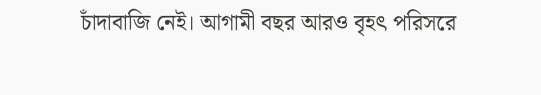চাঁদাবাজি নেই। আগামী বছর আরও বৃহৎ পরিসরে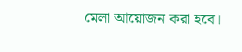মেলা আয়োজন করা হবে।